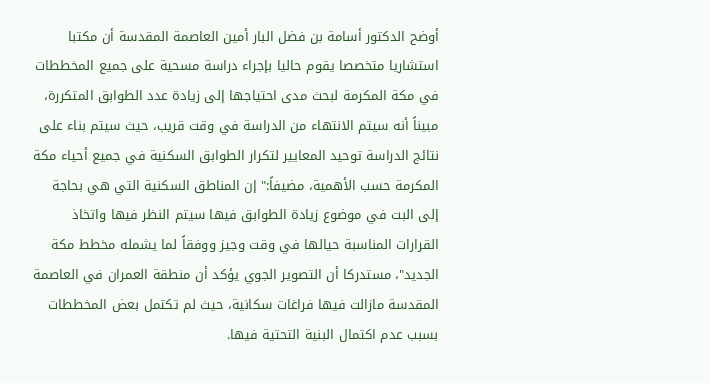أوضح الدكتور أسامة بن فضل البار أمين العاصمة المقدسة أن مكتبا استشاريا متخصصا يقوم حاليا بإجراء دراسة مسحية على جميع المخططات في مكة المكرمة لبحث مدى احتياجها إلى زيادة عدد الطوابق المتكررة، مبيناً أنه سيتم الانتهاء من الدراسة في وقت قريب، حيث سيتم بناء على نتائج الدراسة توحيد المعايير لتكرار الطوابق السكنية في جميع أحياء مكة المكرمة حسب الأهمية، مضيفاً:" إن المناطق السكنية التي هي بحاجة إلى البت في موضوع زيادة الطوابق فيها سيتم النظر فيها واتخاذ القرارات المناسبة حيالها في وقت وجيز ووفقاً لما يشمله مخطط مكة الجديد"، مستدركا أن التصوير الجوي يؤكد أن منطقة العمران في العاصمة المقدسة مازالت فيها فراغات سكانية، حيث لم تكتمل بعض المخططات بسبب عدم اكتمال البنية التحتية فيها.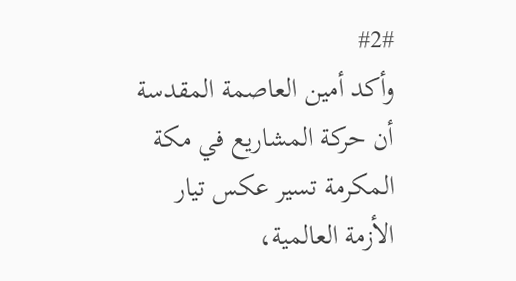#2#
وأكد أمين العاصمة المقدسة أن حركة المشاريع في مكة المكرمة تسير عكس تيار الأزمة العالمية،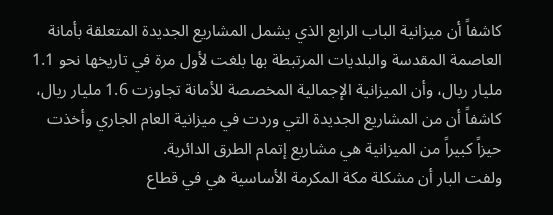كاشفاً أن ميزانية الباب الرابع الذي يشمل المشاريع الجديدة المتعلقة بأمانة العاصمة المقدسة والبلديات المرتبطة بها بلغت لأول مرة في تاريخها نحو 1.1 مليار ريال، وأن الميزانية الإجمالية المخصصة للأمانة تجاوزت 1.6 مليار ريال، كاشفاً أن من المشاريع الجديدة التي وردت في ميزانية العام الجاري وأخذت حيزاً كبيراً من الميزانية هي مشاريع إتمام الطرق الدائرية.
ولفت البار أن مشكلة مكة المكرمة الأساسية هي في قطاع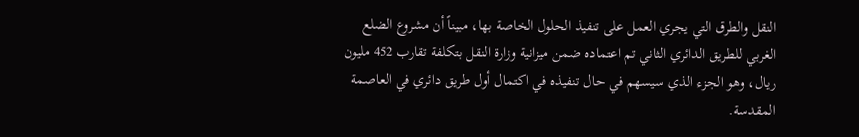النقل والطرق التي يجري العمل على تنفيذ الحلول الخاصة بها، مبيناً أن مشروع الضلع الغربي للطريق الدائري الثاني تم اعتماده ضمن ميزانية وزارة النقل بتكلفة تقارب 452 مليون ريال، وهو الجزء الذي سيسهم في حال تنفيذه في اكتمال أول طريق دائري في العاصمة المقدسة.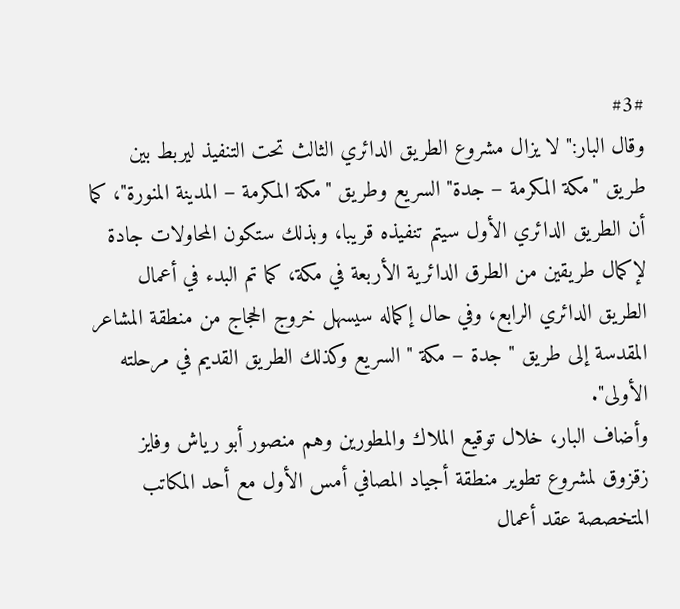#3#
وقال البار:" لا يزال مشروع الطريق الدائري الثالث تحت التنفيذ ليربط بين طريق "مكة المكرمة – جدة" السريع وطريق "مكة المكرمة – المدينة المنورة"، كما أن الطريق الدائري الأول سيتم تنفيذه قريبا، وبذلك ستكون المحاولات جادة لإكمال طريقين من الطرق الدائرية الأربعة في مكة، كما تم البدء في أعمال الطريق الدائري الرابع، وفي حال إكماله سيسهل خروج الحجاج من منطقة المشاعر المقدسة إلى طريق " جدة – مكة " السريع وكذلك الطريق القديم في مرحلته الأولى".
وأضاف البار، خلال توقيع الملاك والمطورين وهم منصور أبو رياش وفايز زقزوق لمشروع تطوير منطقة أجياد المصافي أمس الأول مع أحد المكاتب المتخصصة عقد أعمال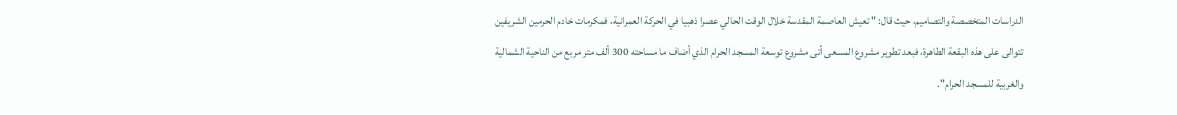الدراسات المتخصصة والتصاميم، حيث قال: " تعيش العاصمة المقدسة خلال الوقت الحالي عصرا ذهبيا في الحركة العمرانية، فمكرمات خادم الحرمين الشريفين تتوالى على هذه البقعة الطاهرة، فبعد تطوير مشروع المسعى أتى مشروع توسعة المسجد الحرام الذي أضاف ما مساحته 300 ألف متر مربع من الناحية الشمالية والغربية للمسجد الحرام".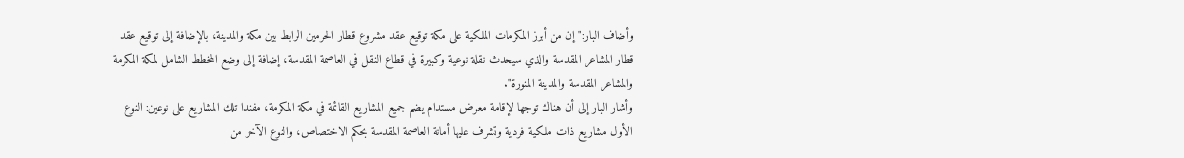وأضاف البار:" إن من أبرز المكرمات الملكية على مكة توقيع عقد مشروع قطار الحرمين الرابط بين مكة والمدينة، بالإضافة إلى توقيع عقد قطار المشاعر المقدسة والذي سيحدث نقلة نوعية وكبيرة في قطاع النقل في العاصمة المقدسة، إضافة إلى وضع المخطط الشامل لمكة المكرمة والمشاعر المقدسة والمدينة المنورة".
وأشار البار إلى أن هناك توجها لإقامة معرض مستدام يضم جميع المشاريع القائمة في مكة المكرمة، مفندا تلك المشاريع على نوعين: النوع الأول مشاريع ذات ملكية فردية وتشرف عليها أمانة العاصمة المقدسة بحكم الاختصاص، والنوع الآخر من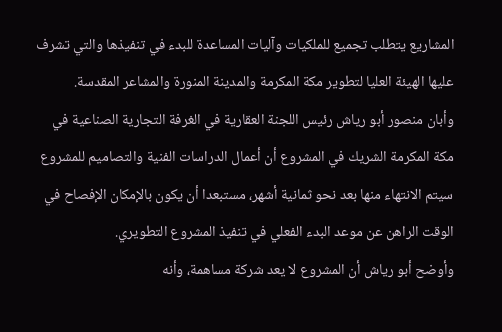المشاريع يتطلب تجميع للملكيات وآليات المساعدة للبدء في تنفيذها والتي تشرف عليها الهيئة العليا لتطوير مكة المكرمة والمدينة المنورة والمشاعر المقدسة.
وأبان منصور أبو رياش رئيس اللجنة العقارية في الغرفة التجارية الصناعية في مكة المكرمة الشريك في المشروع أن أعمال الدراسات الفنية والتصاميم للمشروع سيتم الانتهاء منها بعد نحو ثمانية أشهر، مستبعدا أن يكون بالإمكان الإفصاح في الوقت الراهن عن موعد البدء الفعلي في تنفيذ المشروع التطويري.
وأوضح أبو رياش أن المشروع لا يعد شركة مساهمة، وأنه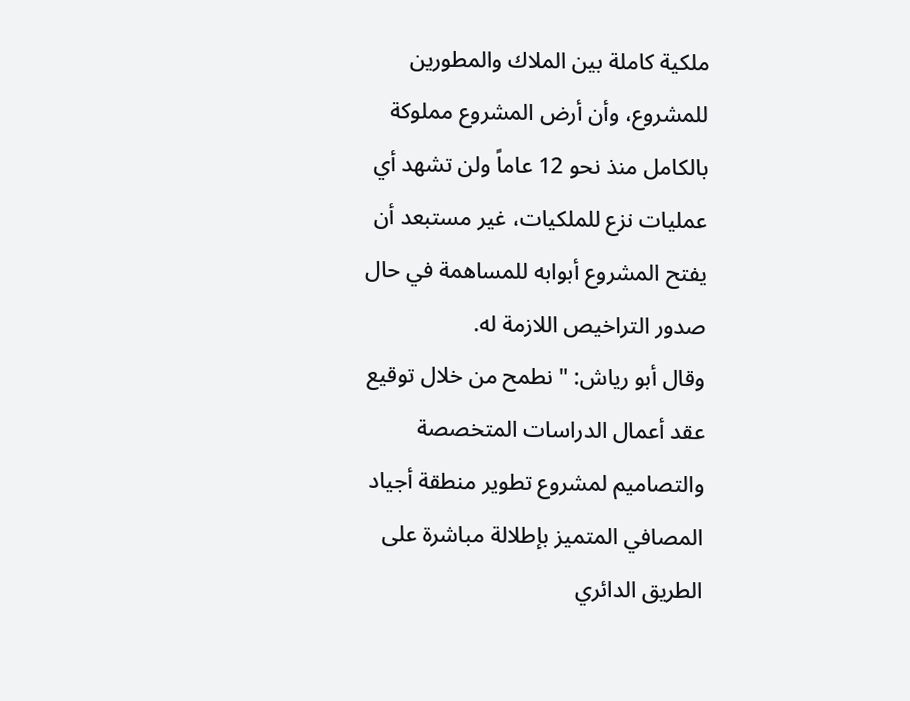ملكية كاملة بين الملاك والمطورين للمشروع، وأن أرض المشروع مملوكة بالكامل منذ نحو 12 عاماً ولن تشهد أي عمليات نزع للملكيات، غير مستبعد أن يفتح المشروع أبوابه للمساهمة في حال صدور التراخيص اللازمة له.
وقال أبو رياش: " نطمح من خلال توقيع عقد أعمال الدراسات المتخصصة والتصاميم لمشروع تطوير منطقة أجياد المصافي المتميز بإطلالة مباشرة على الطريق الدائري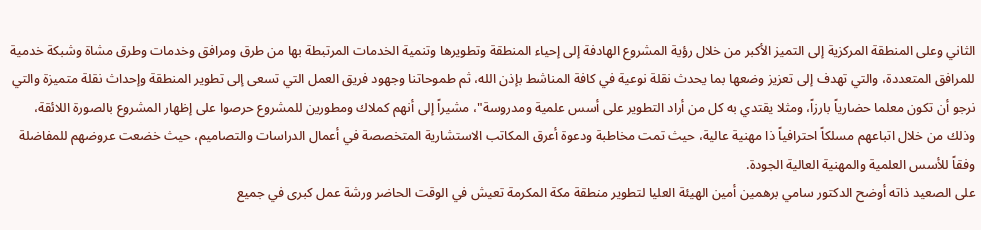الثاني وعلى المنطقة المركزية إلى التميز الأكبر من خلال رؤية المشروع الهادفة إلى إحياء المنطقة وتطويرها وتنمية الخدمات المرتبطة بها من طرق ومرافق وخدمات وطرق مشاة وشبكة خدمية للمرافق المتعددة، والتي تهدف إلى تعزيز وضعها بما يحدث نقلة نوعية في كافة المناشط بإذن الله، ثم طموحاتنا وجهود فريق العمل التي تسعى إلى تطوير المنطقة وإحداث نقلة متميزة والتي نرجو أن تكون معلما حضارياً بارزاً، ومثلا يقتدي به كل من أراد التطوير على أسس علمية ومدروسة"، مشيراً إلى أنهم كملاك ومطورين للمشروع حرصوا على إظهار المشروع بالصورة اللائقة، وذلك من خلال اتباعهم مسلكاً احترافياً ذا مهنية عالية، حيث تمت مخاطبة ودعوة أعرق المكاتب الاستشارية المتخصصة في أعمال الدراسات والتصاميم، حيث خضعت عروضهم للمفاضلة وفقاً للأسس العلمية والمهنية العالية الجودة.
على الصعيد ذاته أوضح الدكتور سامي برهمين أمين الهيئة العليا لتطوير منطقة مكة المكرمة تعيش في الوقت الحاضر ورشة عمل كبرى في جميع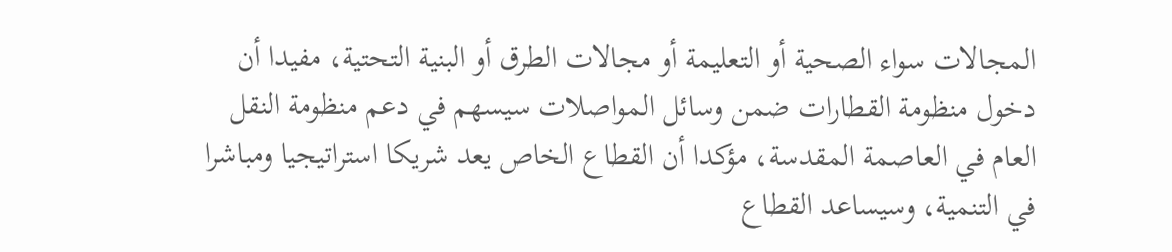المجالات سواء الصحية أو التعليمة أو مجالات الطرق أو البنية التحتية، مفيدا أن دخول منظومة القطارات ضمن وسائل المواصلات سيسهم في دعم منظومة النقل العام في العاصمة المقدسة، مؤكدا أن القطاع الخاص يعد شريكا استراتيجيا ومباشرا في التنمية، وسيساعد القطاع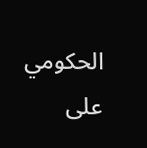الحكومي على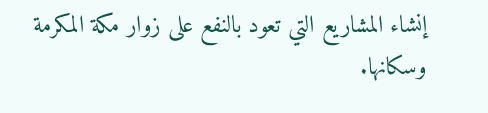إنشاء المشاريع التي تعود بالنفع على زوار مكة المكرمة وسكانها.